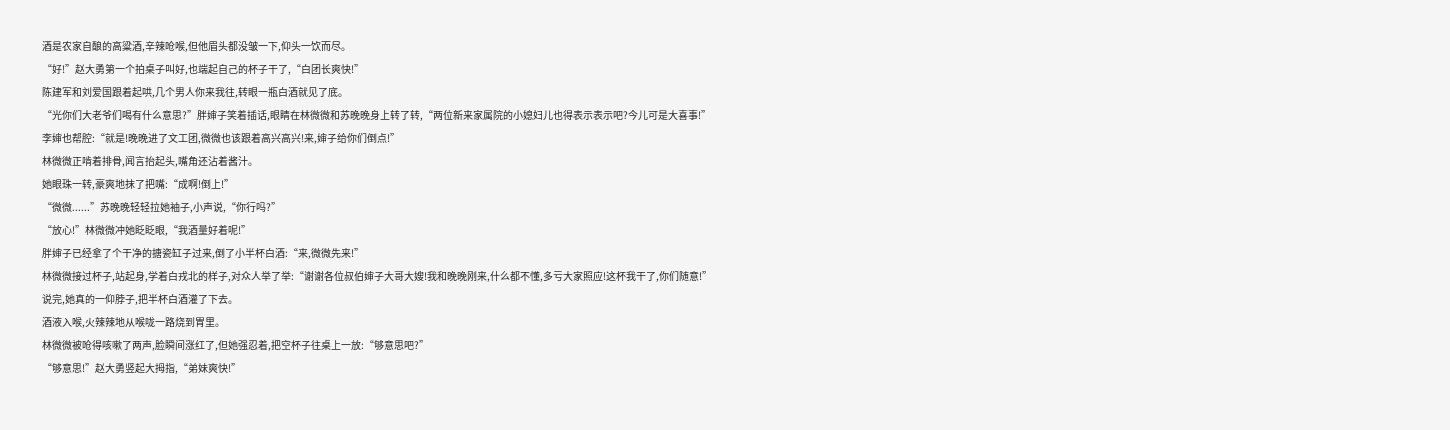酒是农家自酿的高粱酒,辛辣呛喉,但他眉头都没皱一下,仰头一饮而尽。
“好!”赵大勇第一个拍桌子叫好,也端起自己的杯子干了,“白团长爽快!”
陈建军和刘爱国跟着起哄,几个男人你来我往,转眼一瓶白酒就见了底。
“光你们大老爷们喝有什么意思?”胖婶子笑着插话,眼睛在林微微和苏晚晚身上转了转,“两位新来家属院的小媳妇儿也得表示表示吧?今儿可是大喜事!”
李婶也帮腔:“就是!晚晚进了文工团,微微也该跟着高兴高兴!来,婶子给你们倒点!”
林微微正啃着排骨,闻言抬起头,嘴角还沾着酱汁。
她眼珠一转,豪爽地抹了把嘴:“成啊!倒上!”
“微微......”苏晚晚轻轻拉她袖子,小声说,“你行吗?”
“放心!”林微微冲她眨眨眼,“我酒量好着呢!”
胖婶子已经拿了个干净的搪瓷缸子过来,倒了小半杯白酒:“来,微微先来!”
林微微接过杯子,站起身,学着白戎北的样子,对众人举了举:“谢谢各位叔伯婶子大哥大嫂!我和晚晚刚来,什么都不懂,多亏大家照应!这杯我干了,你们随意!”
说完,她真的一仰脖子,把半杯白酒灌了下去。
酒液入喉,火辣辣地从喉咙一路烧到胃里。
林微微被呛得咳嗽了两声,脸瞬间涨红了,但她强忍着,把空杯子往桌上一放:“够意思吧?”
“够意思!”赵大勇竖起大拇指,“弟妹爽快!”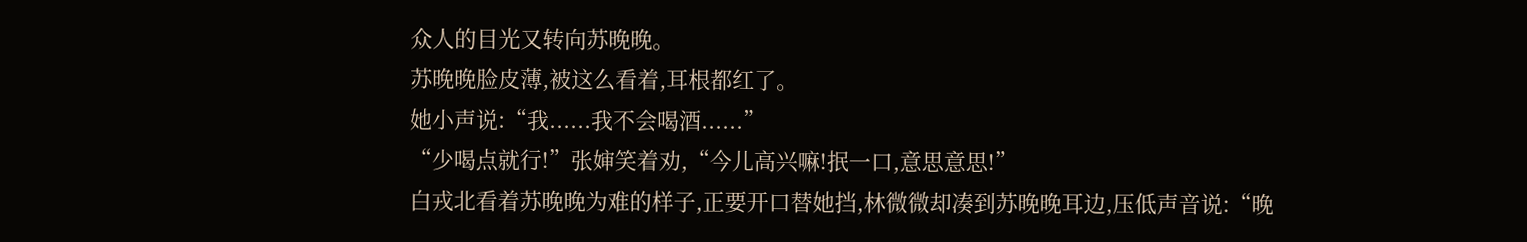众人的目光又转向苏晚晚。
苏晚晚脸皮薄,被这么看着,耳根都红了。
她小声说:“我......我不会喝酒......”
“少喝点就行!”张婶笑着劝,“今儿高兴嘛!抿一口,意思意思!”
白戎北看着苏晚晚为难的样子,正要开口替她挡,林微微却凑到苏晚晚耳边,压低声音说:“晚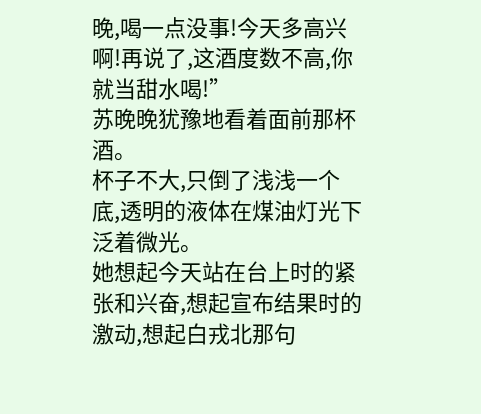晚,喝一点没事!今天多高兴啊!再说了,这酒度数不高,你就当甜水喝!”
苏晚晚犹豫地看着面前那杯酒。
杯子不大,只倒了浅浅一个底,透明的液体在煤油灯光下泛着微光。
她想起今天站在台上时的紧张和兴奋,想起宣布结果时的激动,想起白戎北那句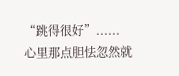“跳得很好”......
心里那点胆怯忽然就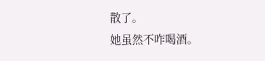散了。
她虽然不咋喝酒。